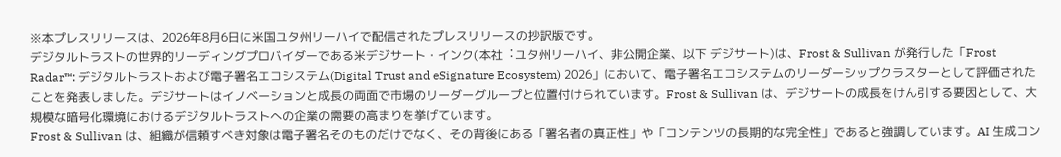※本プレスリリースは、2026年8⽉6⽇に⽶国ユタ州リーハイで配信されたプレスリリースの抄訳版です。
デジタルトラストの世界的リーディングプロバイダーである⽶デジサート・インク(本社︓ユタ州リーハイ、⾮公開企業、以下 デジサート)は、Frost & Sullivan が発⾏した「Frost Radar™: デジタルトラストおよび電⼦署名エコシステム(Digital Trust and eSignature Ecosystem) 2026」において、電⼦署名エコシステムのリーダーシップクラスターとして評価されたことを発表しました。デジサートはイノベーションと成⻑の両⾯で市場のリーダーグループと位置付けられています。Frost & Sullivan は、デジサートの成⻑をけん引する要因として、⼤規模な暗号化環境におけるデジタルトラストへの企業の需要の⾼まりを挙げています。
Frost & Sullivan は、組織が信頼すべき対象は電⼦署名そのものだけでなく、その背後にある「署名者の真正性」や「コンテンツの⻑期的な完全性」であると強調しています。AI ⽣成コン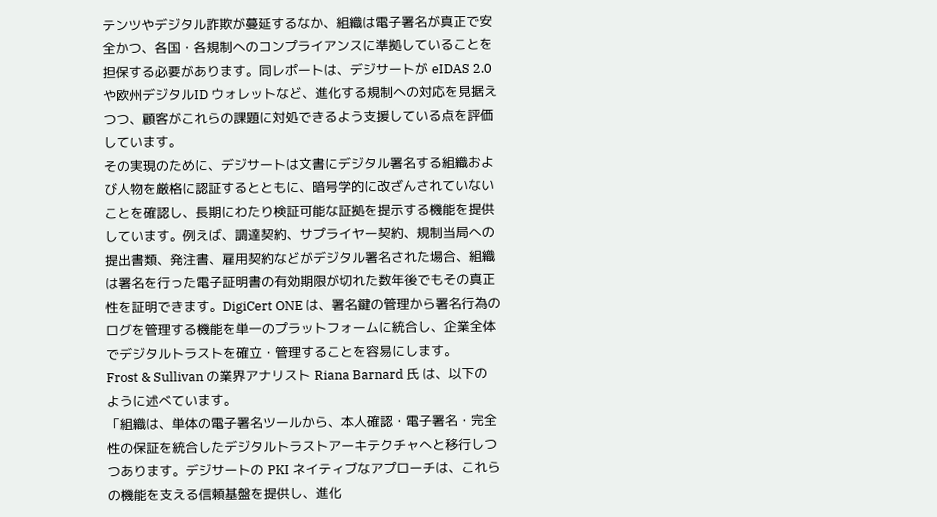テンツやデジタル詐欺が蔓延するなか、組織は電⼦署名が真正で安全かつ、各国・各規制へのコンプライアンスに準拠していることを担保する必要があります。同レポートは、デジサートが eIDAS 2.0 や欧州デジタルID ウォレットなど、進化する規制への対応を⾒据えつつ、顧客がこれらの課題に対処できるよう⽀援している点を評価しています。
その実現のために、デジサートは⽂書にデジタル署名する組織および⼈物を厳格に認証するとともに、暗号学的に改ざんされていないことを確認し、⻑期にわたり検証可能な証拠を提⽰する機能を提供しています。例えば、調達契約、サプライヤー契約、規制当局への提出書類、発注書、雇⽤契約などがデジタル署名された場合、組織は署名を⾏った電⼦証明書の有効期限が切れた数年後でもその真正性を証明できます。DigiCert ONE は、署名鍵の管理から署名⾏為のログを管理する機能を単⼀のプラットフォームに統合し、企業全体でデジタルトラストを確⽴・管理することを容易にします。
Frost & Sullivan の業界アナリスト Riana Barnard ⽒ は、以下のように述べています。
「組織は、単体の電⼦署名ツールから、本⼈確認・電⼦署名・完全性の保証を統合したデジタルトラストアーキテクチャへと移⾏しつつあります。デジサートの PKI ネイティブなアプローチは、これらの機能を⽀える信頼基盤を提供し、進化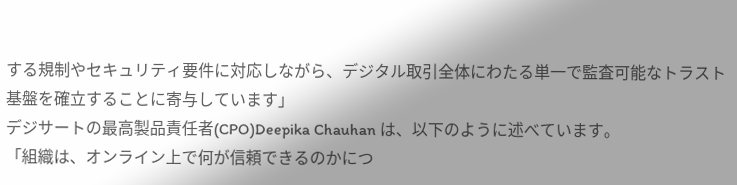する規制やセキュリティ要件に対応しながら、デジタル取引全体にわたる単⼀で監査可能なトラスト基盤を確⽴することに寄与しています」
デジサートの最⾼製品責任者(CPO)Deepika Chauhan は、以下のように述べています。
「組織は、オンライン上で何が信頼できるのかにつ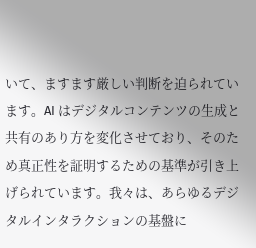いて、ますます厳しい判断を迫られています。AI はデジタルコンテンツの⽣成と共有のあり⽅を変化させており、そのため真正性を証明するための基準が引き上げられています。我々は、あらゆるデジタルインタラクションの基盤に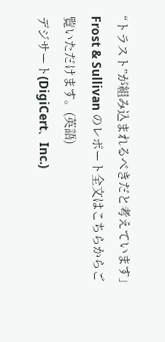“トラスト”が組み込まれるべきだと考えています」
Frost & Sullivan のレポート全⽂はこちらからご覧いただけます。(英語)
デジサート(DigiCert、Inc.)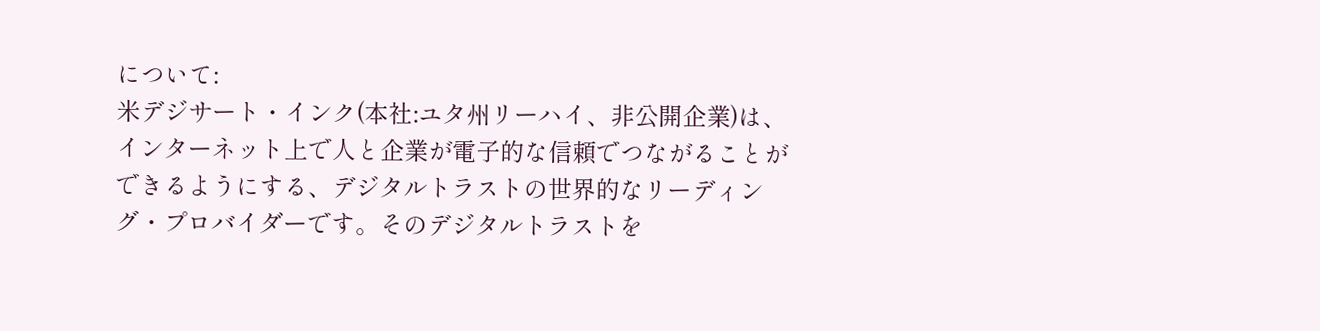について:
米デジサート・インク(本社:ユタ州リーハイ、非公開企業)は、インターネット上で人と企業が電子的な信頼でつながることができるようにする、デジタルトラストの世界的なリーディング・プロバイダーです。そのデジタルトラストを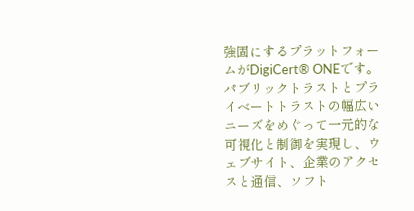強固にするプラットフォームがDigiCert® ONEです。パブリックトラストとプライベートトラストの幅広いニーズをめぐって一元的な可視化と制御を実現し、ウェブサイト、企業のアクセスと通信、ソフト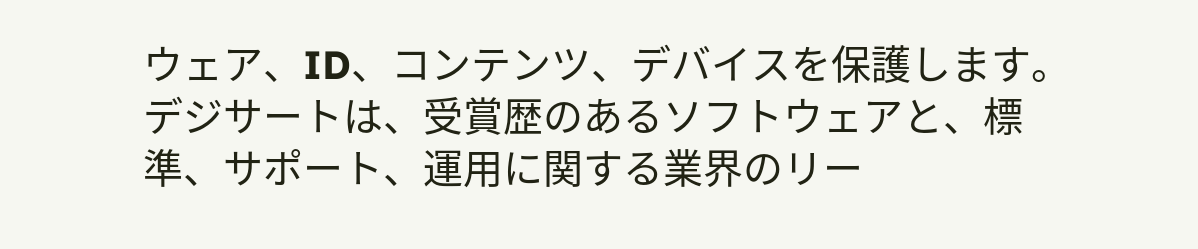ウェア、ID、コンテンツ、デバイスを保護します。デジサートは、受賞歴のあるソフトウェアと、標準、サポート、運用に関する業界のリー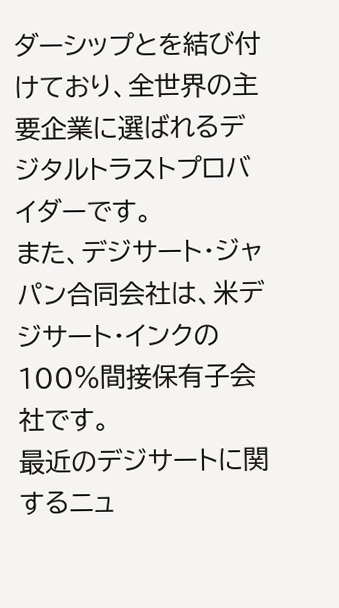ダーシップとを結び付けており、全世界の主要企業に選ばれるデジタルトラストプロバイダーです。
また、デジサート・ジャパン合同会社は、⽶デジサート・インクの100%間接保有⼦会社です。
最近のデジサートに関するニュ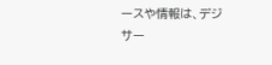ースや情報は、デジサー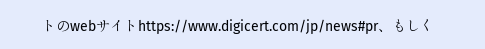トのwebサイトhttps://www.digicert.com/jp/news#pr、もしく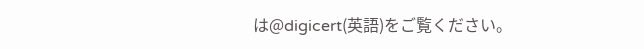は@digicert(英語)をご覧ください。